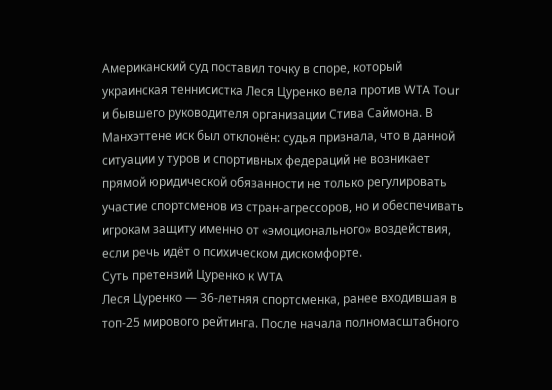Американский суд поставил точку в споре, который украинская теннисистка Леся Цуренко вела против WTA Tour и бывшего руководителя организации Стива Саймона. В Манхэттене иск был отклонён: судья признала, что в данной ситуации у туров и спортивных федераций не возникает прямой юридической обязанности не только регулировать участие спортсменов из стран-агрессоров, но и обеспечивать игрокам защиту именно от «эмоционального» воздействия, если речь идёт о психическом дискомфорте.
Суть претензий Цуренко к WTA
Леся Цуренко — 36-летняя спортсменка, ранее входившая в топ-25 мирового рейтинга. После начала полномасштабного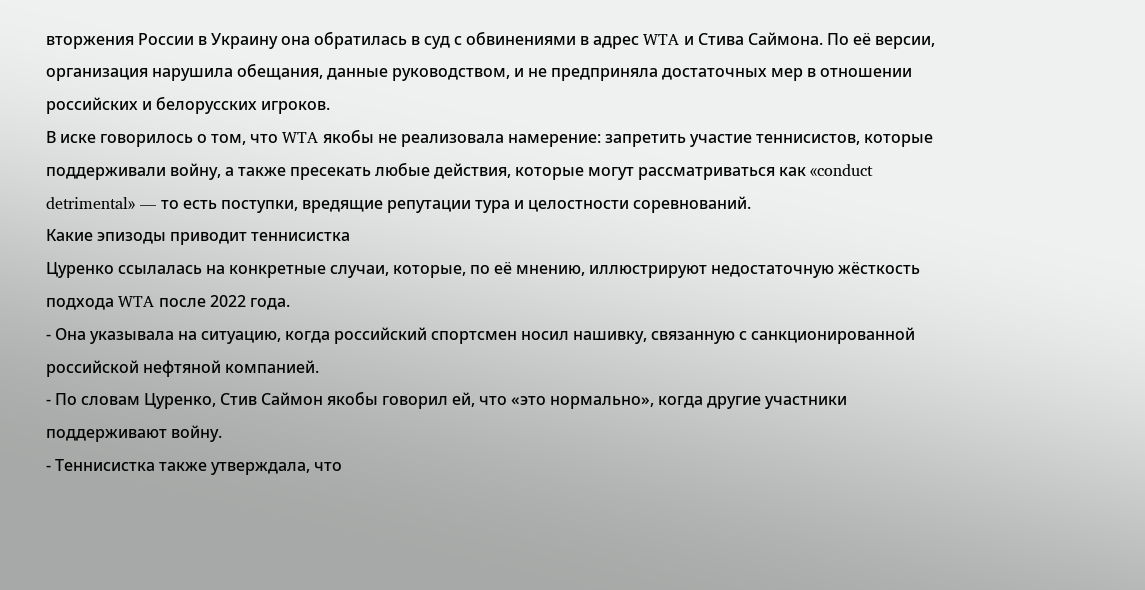вторжения России в Украину она обратилась в суд с обвинениями в адрес WTA и Стива Саймона. По её версии, организация нарушила обещания, данные руководством, и не предприняла достаточных мер в отношении российских и белорусских игроков.
В иске говорилось о том, что WTA якобы не реализовала намерение: запретить участие теннисистов, которые поддерживали войну, а также пресекать любые действия, которые могут рассматриваться как «conduct detrimental» — то есть поступки, вредящие репутации тура и целостности соревнований.
Какие эпизоды приводит теннисистка
Цуренко ссылалась на конкретные случаи, которые, по её мнению, иллюстрируют недостаточную жёсткость подхода WTA после 2022 года.
- Она указывала на ситуацию, когда российский спортсмен носил нашивку, связанную с санкционированной российской нефтяной компанией.
- По словам Цуренко, Стив Саймон якобы говорил ей, что «это нормально», когда другие участники поддерживают войну.
- Теннисистка также утверждала, что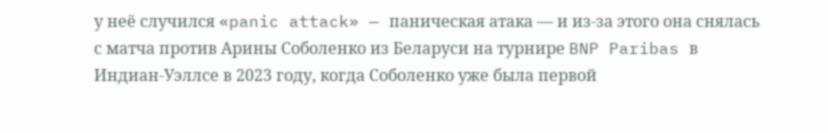у неё случился «panic attack» — паническая атака — и из‑за этого она снялась с матча против Арины Соболенко из Беларуси на турнире BNP Paribas в Индиан-Уэллсе в 2023 году, когда Соболенко уже была первой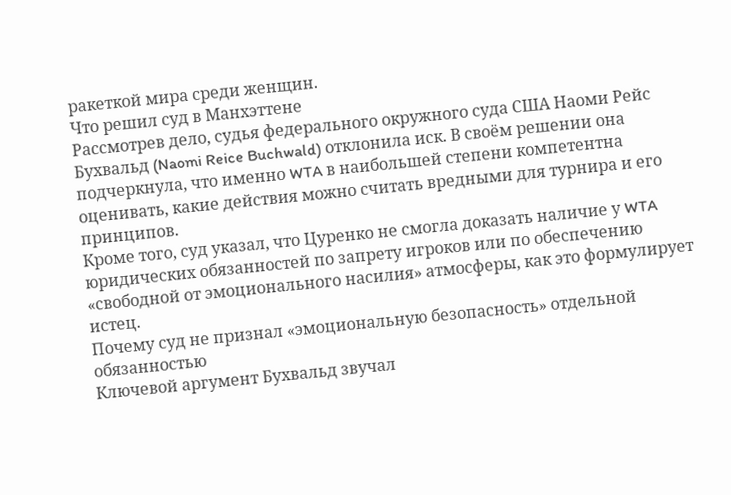ракеткой мира среди женщин.
Что решил суд в Манхэттене
Рассмотрев дело, судья федерального окружного суда США Наоми Рейс Бухвальд (Naomi Reice Buchwald) отклонила иск. В своём решении она подчеркнула, что именно WTA в наибольшей степени компетентна оценивать, какие действия можно считать вредными для турнира и его принципов.
Кроме того, суд указал, что Цуренко не смогла доказать наличие у WTA юридических обязанностей по запрету игроков или по обеспечению «свободной от эмоционального насилия» атмосферы, как это формулирует истец.
Почему суд не признал «эмоциональную безопасность» отдельной обязанностью
Ключевой аргумент Бухвальд звучал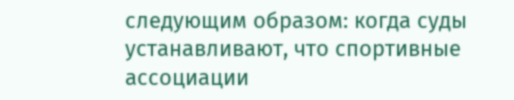следующим образом: когда суды устанавливают, что спортивные ассоциации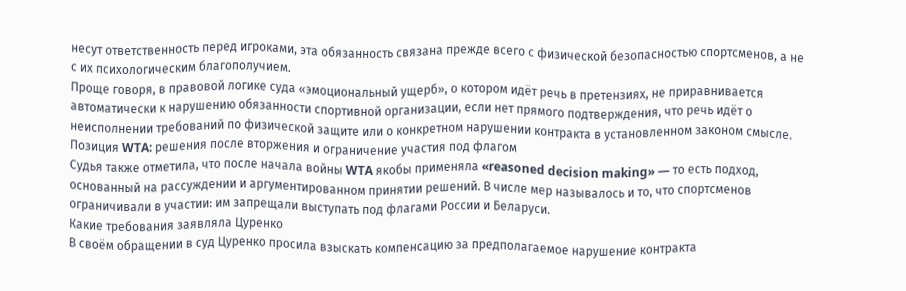несут ответственность перед игроками, эта обязанность связана прежде всего с физической безопасностью спортсменов, а не с их психологическим благополучием.
Проще говоря, в правовой логике суда «эмоциональный ущерб», о котором идёт речь в претензиях, не приравнивается автоматически к нарушению обязанности спортивной организации, если нет прямого подтверждения, что речь идёт о неисполнении требований по физической защите или о конкретном нарушении контракта в установленном законом смысле.
Позиция WTA: решения после вторжения и ограничение участия под флагом
Судья также отметила, что после начала войны WTA якобы применяла «reasoned decision making» — то есть подход, основанный на рассуждении и аргументированном принятии решений. В числе мер называлось и то, что спортсменов ограничивали в участии: им запрещали выступать под флагами России и Беларуси.
Какие требования заявляла Цуренко
В своём обращении в суд Цуренко просила взыскать компенсацию за предполагаемое нарушение контракта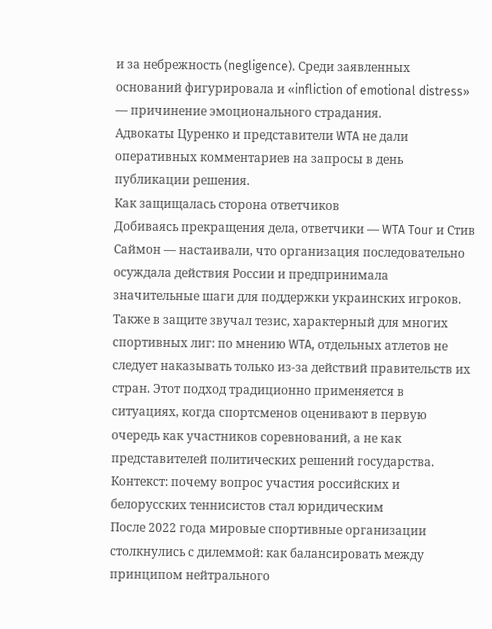и за небрежность (negligence). Среди заявленных оснований фигурировала и «infliction of emotional distress» — причинение эмоционального страдания.
Адвокаты Цуренко и представители WTA не дали оперативных комментариев на запросы в день публикации решения.
Как защищалась сторона ответчиков
Добиваясь прекращения дела, ответчики — WTA Tour и Стив Саймон — настаивали, что организация последовательно осуждала действия России и предпринимала значительные шаги для поддержки украинских игроков.
Также в защите звучал тезис, характерный для многих спортивных лиг: по мнению WTA, отдельных атлетов не следует наказывать только из-за действий правительств их стран. Этот подход традиционно применяется в ситуациях, когда спортсменов оценивают в первую очередь как участников соревнований, а не как представителей политических решений государства.
Контекст: почему вопрос участия российских и белорусских теннисистов стал юридическим
После 2022 года мировые спортивные организации столкнулись с дилеммой: как балансировать между принципом нейтрального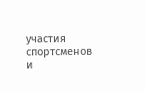участия спортсменов и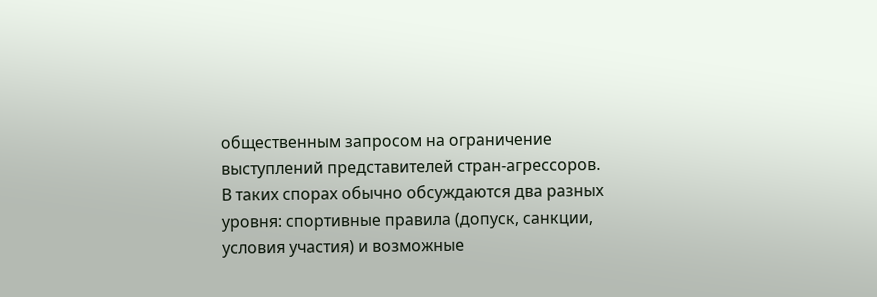общественным запросом на ограничение выступлений представителей стран-агрессоров. В таких спорах обычно обсуждаются два разных уровня: спортивные правила (допуск, санкции, условия участия) и возможные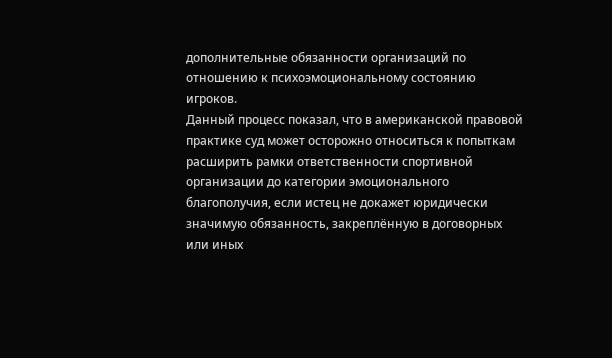дополнительные обязанности организаций по отношению к психоэмоциональному состоянию игроков.
Данный процесс показал, что в американской правовой практике суд может осторожно относиться к попыткам расширить рамки ответственности спортивной организации до категории эмоционального благополучия, если истец не докажет юридически значимую обязанность, закреплённую в договорных или иных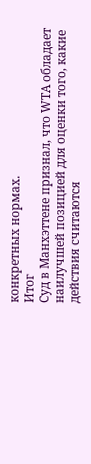конкретных нормах.
Итог
Суд в Манхэттене признал, что WTA обладает наилучшей позицией для оценки того, какие действия считаются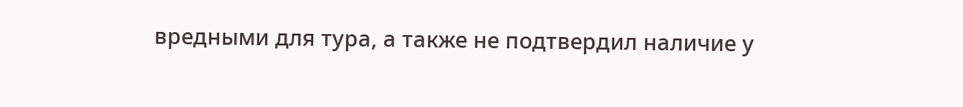вредными для тура, а также не подтвердил наличие у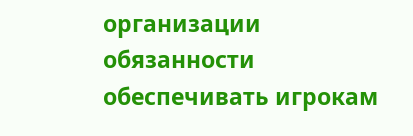организации обязанности обеспечивать игрокам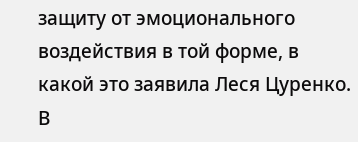защиту от эмоционального воздействия в той форме, в какой это заявила Леся Цуренко. В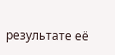результате её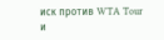иск против WTA Tour и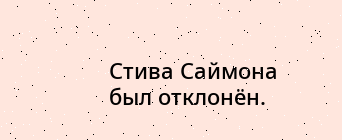Стива Саймона был отклонён.